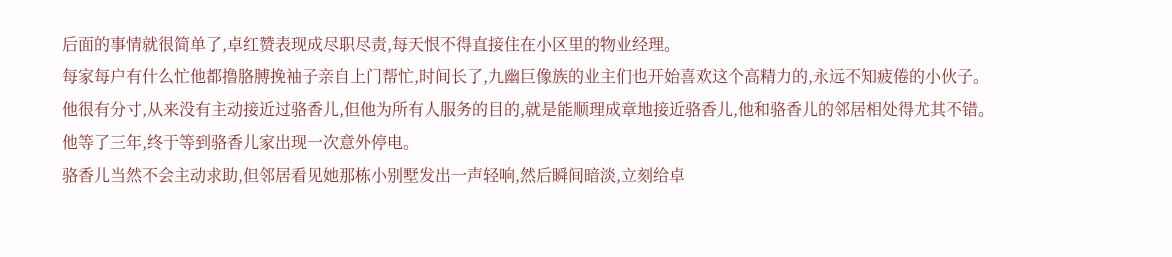后面的事情就很简单了,卓红赞表现成尽职尽责,每天恨不得直接住在小区里的物业经理。
每家每户有什么忙他都撸胳膊挽袖子亲自上门帮忙,时间长了,九幽巨像族的业主们也开始喜欢这个高精力的,永远不知疲倦的小伙子。
他很有分寸,从来没有主动接近过骆香儿,但他为所有人服务的目的,就是能顺理成章地接近骆香儿,他和骆香儿的邻居相处得尤其不错。
他等了三年,终于等到骆香儿家出现一次意外停电。
骆香儿当然不会主动求助,但邻居看见她那栋小别墅发出一声轻响,然后瞬间暗淡,立刻给卓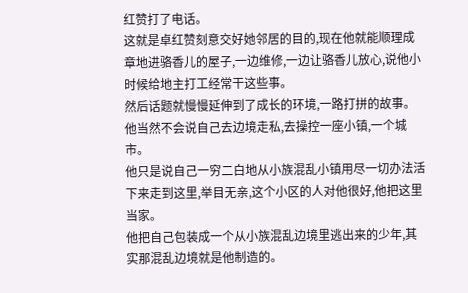红赞打了电话。
这就是卓红赞刻意交好她邻居的目的,现在他就能顺理成章地进骆香儿的屋子,一边维修,一边让骆香儿放心,说他小时候给地主打工经常干这些事。
然后话题就慢慢延伸到了成长的环境,一路打拼的故事。
他当然不会说自己去边境走私,去操控一座小镇,一个城市。
他只是说自己一穷二白地从小族混乱小镇用尽一切办法活下来走到这里,举目无亲,这个小区的人对他很好,他把这里当家。
他把自己包装成一个从小族混乱边境里逃出来的少年,其实那混乱边境就是他制造的。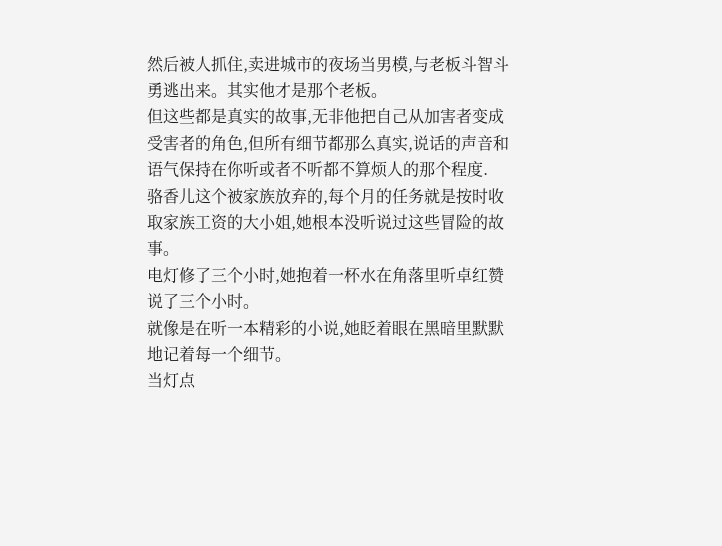然后被人抓住,卖进城市的夜场当男模,与老板斗智斗勇逃出来。其实他才是那个老板。
但这些都是真实的故事,无非他把自己从加害者变成受害者的角色,但所有细节都那么真实,说话的声音和语气保持在你听或者不听都不算烦人的那个程度.
骆香儿这个被家族放弃的,每个月的任务就是按时收取家族工资的大小姐,她根本没听说过这些冒险的故事。
电灯修了三个小时,她抱着一杯水在角落里听卓红赞说了三个小时。
就像是在听一本精彩的小说,她眨着眼在黑暗里默默地记着每一个细节。
当灯点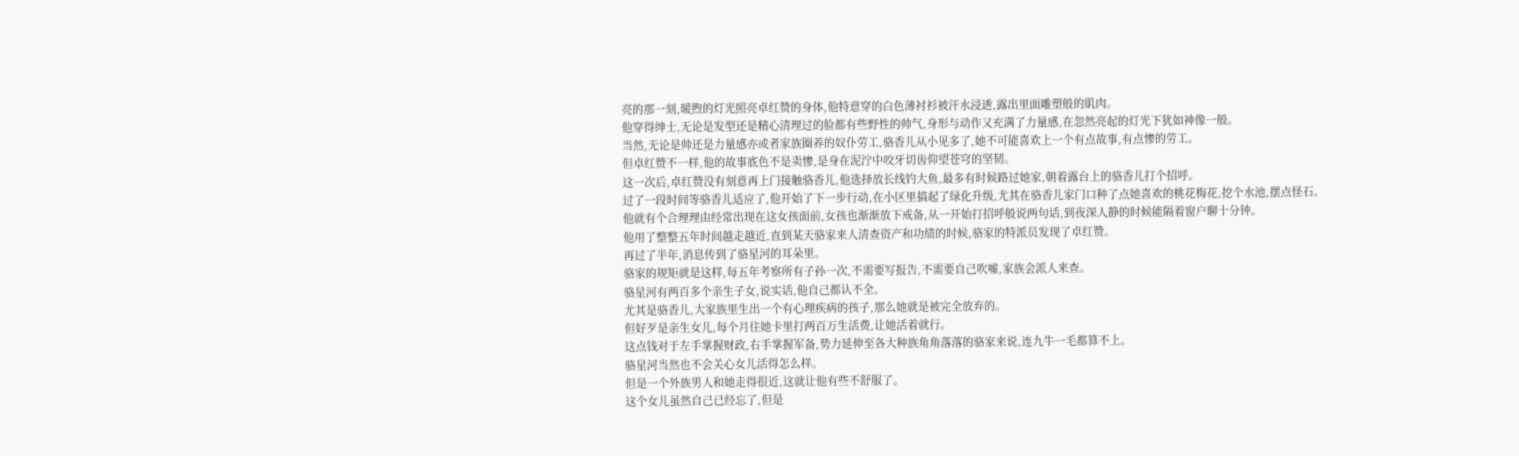亮的那一刻,暖煦的灯光照亮卓红赞的身体,他特意穿的白色薄衬衫被汗水浸透,露出里面雕塑般的肌肉。
他穿得绅士,无论是发型还是精心清理过的脸都有些野性的帅气,身形与动作又充满了力量感,在忽然亮起的灯光下犹如神像一般。
当然,无论是帅还是力量感亦或者家族圈养的奴仆劳工,骆香儿从小见多了,她不可能喜欢上一个有点故事,有点惨的劳工。
但卓红赞不一样,他的故事底色不是卖惨,是身在泥泞中咬牙切齿仰望苍穹的坚韧。
这一次后,卓红赞没有刻意再上门接触骆香儿,他选择放长线钓大鱼,最多有时候路过她家,朝着露台上的骆香儿打个招呼。
过了一段时间等骆香儿适应了,他开始了下一步行动,在小区里搞起了绿化升级,尤其在骆香儿家门口种了点她喜欢的桃花梅花,挖个水池,摆点怪石。
他就有个合理理由经常出现在这女孩面前,女孩也渐渐放下戒备,从一开始打招呼般说两句话,到夜深人静的时候能隔着窗户聊十分钟。
他用了整整五年时间越走越近,直到某天骆家来人清查资产和功绩的时候,骆家的特派员发现了卓红赞。
再过了半年,消息传到了骆星河的耳朵里。
骆家的规矩就是这样,每五年考察所有子孙一次,不需要写报告,不需要自己吹嘘,家族会派人来查。
骆星河有两百多个亲生子女,说实话,他自己都认不全。
尤其是骆香儿,大家族里生出一个有心理疾病的孩子,那么她就是被完全放弃的。
但好歹是亲生女儿,每个月往她卡里打两百万生活费,让她活着就行。
这点钱对于左手掌握财政,右手掌握军备,势力延伸至各大种族角角落落的骆家来说,连九牛一毛都算不上。
骆星河当然也不会关心女儿活得怎么样。
但是一个外族男人和她走得很近,这就让他有些不舒服了。
这个女儿虽然自己已经忘了,但是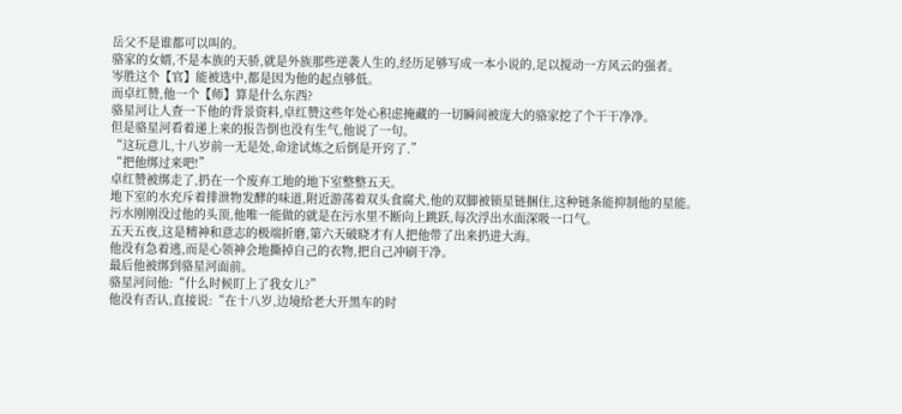岳父不是谁都可以叫的。
骆家的女婿,不是本族的天骄,就是外族那些逆袭人生的,经历足够写成一本小说的,足以搅动一方风云的强者。
岑胜这个【官】能被选中,都是因为他的起点够低。
而卓红赞,他一个【师】算是什么东西?
骆星河让人查一下他的背景资料,卓红赞这些年处心积虑掩藏的一切瞬间被庞大的骆家挖了个干干净净。
但是骆星河看着递上来的报告倒也没有生气,他说了一句。
“这玩意儿,十八岁前一无是处,命途试炼之后倒是开窍了.”
“把他绑过来吧!”
卓红赞被绑走了,扔在一个废弃工地的地下室整整五天。
地下室的水充斥着排泄物发酵的味道,附近游荡着双头食腐犬,他的双脚被锁星链捆住,这种链条能抑制他的星能。
污水刚刚没过他的头顶,他唯一能做的就是在污水里不断向上跳跃,每次浮出水面深吸一口气。
五天五夜,这是精神和意志的极端折磨,第六天破晓才有人把他带了出来扔进大海。
他没有急着逃,而是心领神会地撕掉自己的衣物,把自己冲刷干净。
最后他被绑到骆星河面前。
骆星河问他:“什么时候盯上了我女儿?”
他没有否认,直接说:“在十八岁,边境给老大开黑车的时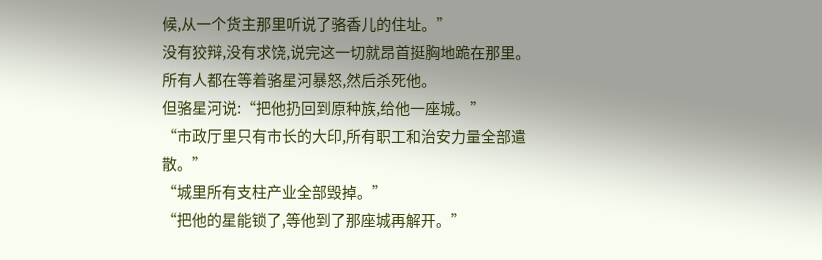候,从一个货主那里听说了骆香儿的住址。”
没有狡辩,没有求饶,说完这一切就昂首挺胸地跪在那里。
所有人都在等着骆星河暴怒,然后杀死他。
但骆星河说:“把他扔回到原种族,给他一座城。”
“市政厅里只有市长的大印,所有职工和治安力量全部遣散。”
“城里所有支柱产业全部毁掉。”
“把他的星能锁了,等他到了那座城再解开。”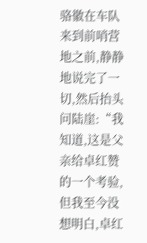骆徽在车队来到前哨营地之前,静静地说完了一切,然后抬头问陆崖:“我知道,这是父亲给卓红赞的一个考验,但我至今没想明白,卓红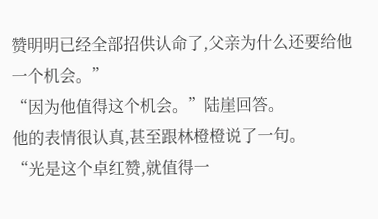赞明明已经全部招供认命了,父亲为什么还要给他一个机会。”
“因为他值得这个机会。”陆崖回答。
他的表情很认真,甚至跟林橙橙说了一句。
“光是这个卓红赞,就值得一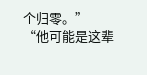个归零。”
“他可能是这辈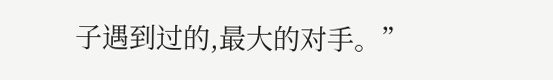子遇到过的,最大的对手。”